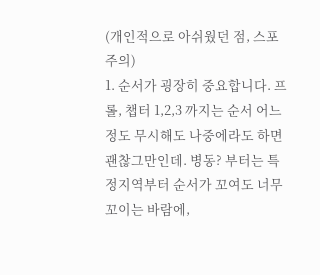(개인적으로 아쉬웠던 점, 스포주의)
1. 순서가 굉장히 중요합니다. 프롤, 챕터 1,2,3 까지는 순서 어느정도 무시해도 나중에라도 하면 괜찮그만인데. 병동? 부터는 특정지역부터 순서가 꼬여도 너무 꼬이는 바람에,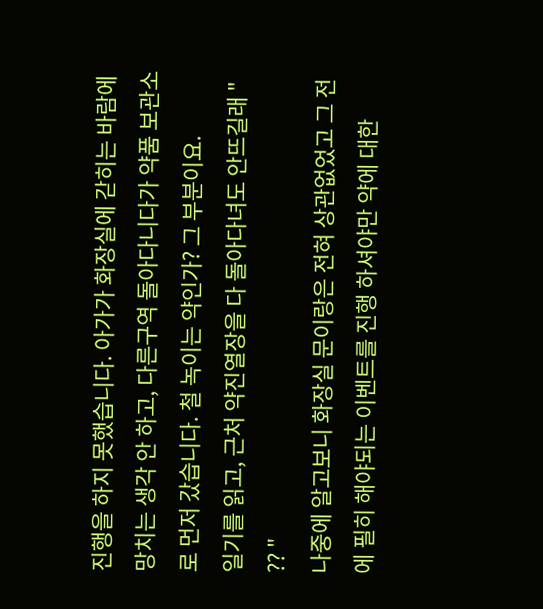진행을 하지 못했습니다. 아가가 화장실에 갇히는 바람에 망치는 생각 안 하고, 다른구역 돌아다니다가 약품 보관소로 먼저 갔습니다. 철 녹이는 약인가? 그 부분이요.
일기를 읽고, 근처 약진열장을 다 돌아다녀도 안뜨길래 " ?? "
나중에 알고보니 화장실 문이랑은 전혀 상관없었고 그 전에 필히 해야되는 이벤트를 진행 하셔야만 약에 대한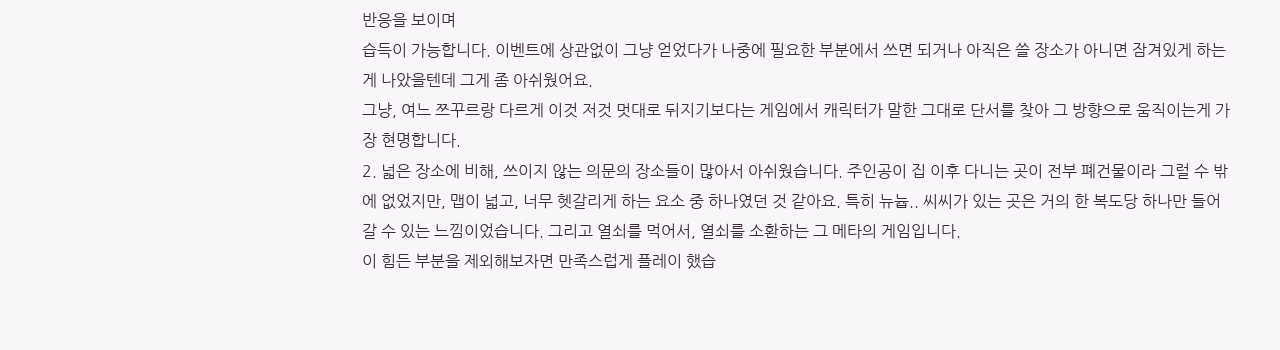반응을 보이며
습득이 가능합니다. 이벤트에 상관없이 그냥 얻었다가 나중에 필요한 부분에서 쓰면 되거나 아직은 쓸 장소가 아니면 잠겨있게 하는게 나았을텐데 그게 좀 아쉬웠어요.
그냥, 여느 쯔꾸르랑 다르게 이것 저것 멋대로 뒤지기보다는 게임에서 캐릭터가 말한 그대로 단서를 찾아 그 방향으로 움직이는게 가장 현명합니다.
2. 넓은 장소에 비해, 쓰이지 않는 의문의 장소들이 많아서 아쉬웠습니다. 주인공이 집 이후 다니는 곳이 전부 폐건물이라 그럴 수 밖에 없었지만, 맵이 넓고, 너무 헷갈리게 하는 요소 중 하나였던 것 같아요. 특히 뉴늅.. 씨씨가 있는 곳은 거의 한 복도당 하나만 들어갈 수 있는 느낌이었습니다. 그리고 열쇠를 먹어서, 열쇠를 소환하는 그 메타의 게임입니다.
이 힘든 부분을 제외해보자면 만족스럽게 플레이 했습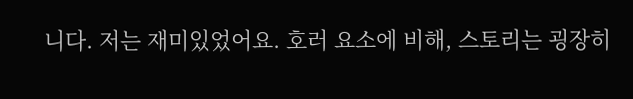니다. 저는 재미있었어요. 호러 요소에 비해, 스토리는 굉장히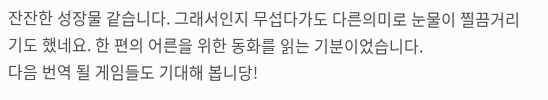잔잔한 성장물 같습니다. 그래서인지 무섭다가도 다른의미로 눈물이 찔끔거리기도 했네요. 한 편의 어른을 위한 동화를 읽는 기분이었습니다.
다음 번역 될 게임들도 기대해 봅니당!